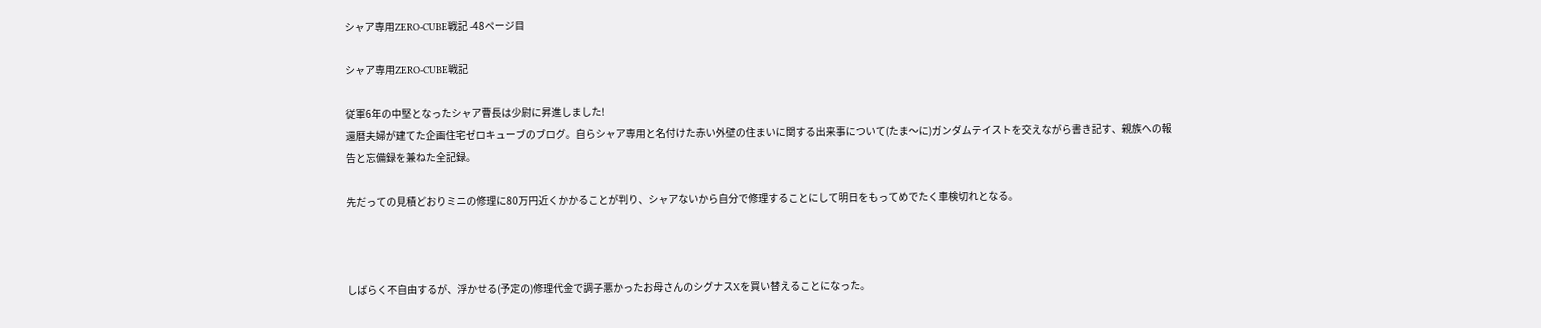シャア専用ZERO-CUBE戦記 -48ページ目

シャア専用ZERO-CUBE戦記

従軍6年の中堅となったシャア曹長は少尉に昇進しました!
還暦夫婦が建てた企画住宅ゼロキューブのブログ。自らシャア専用と名付けた赤い外壁の住まいに関する出来事について(たま〜に)ガンダムテイストを交えながら書き記す、親族への報告と忘備録を兼ねた全記録。

先だっての見積どおりミニの修理に80万円近くかかることが判り、シャアないから自分で修理することにして明日をもってめでたく車検切れとなる。



しばらく不自由するが、浮かせる(予定の)修理代金で調子悪かったお母さんのシグナスXを買い替えることになった。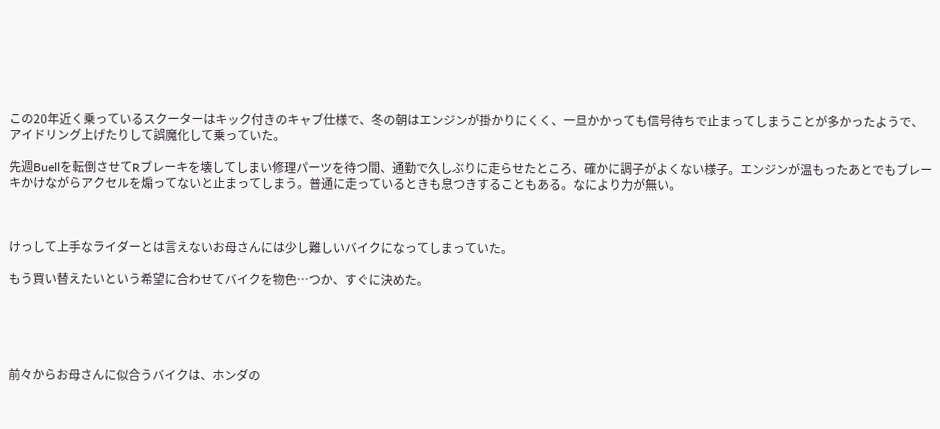この20年近く乗っているスクーターはキック付きのキャブ仕様で、冬の朝はエンジンが掛かりにくく、一旦かかっても信号待ちで止まってしまうことが多かったようで、アイドリング上げたりして誤魔化して乗っていた。

先週Buellを転倒させてRブレーキを壊してしまい修理パーツを待つ間、通勤で久しぶりに走らせたところ、確かに調子がよくない様子。エンジンが温もったあとでもブレーキかけながらアクセルを煽ってないと止まってしまう。普通に走っているときも息つきすることもある。なにより力が無い。



けっして上手なライダーとは言えないお母さんには少し難しいバイクになってしまっていた。

もう買い替えたいという希望に合わせてバイクを物色…つか、すぐに決めた。





前々からお母さんに似合うバイクは、ホンダの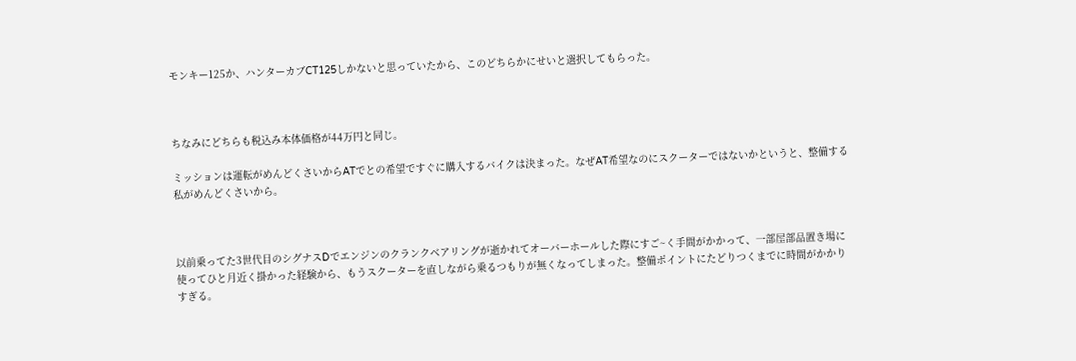モンキー125か、ハンターカブCT125しかないと思っていたから、このどちらかにせいと選択してもらった。



ちなみにどちらも税込み本体価格が44万円と同じ。

ミッションは運転がめんどくさいからATでとの希望ですぐに購入するバイクは決まった。なぜAT希望なのにスクーターではないかというと、整備する私がめんどくさいから。



以前乗ってた3世代目のシグナスDでエンジンのクランクベアリングが逝かれてオーバーホールした際にすご~く手間がかかって、一部屋部品置き場に使ってひと月近く掛かった経験から、もうスクーターを直しながら乗るつもりが無くなってしまった。整備ポイントにたどりつくまでに時間がかかりすぎる。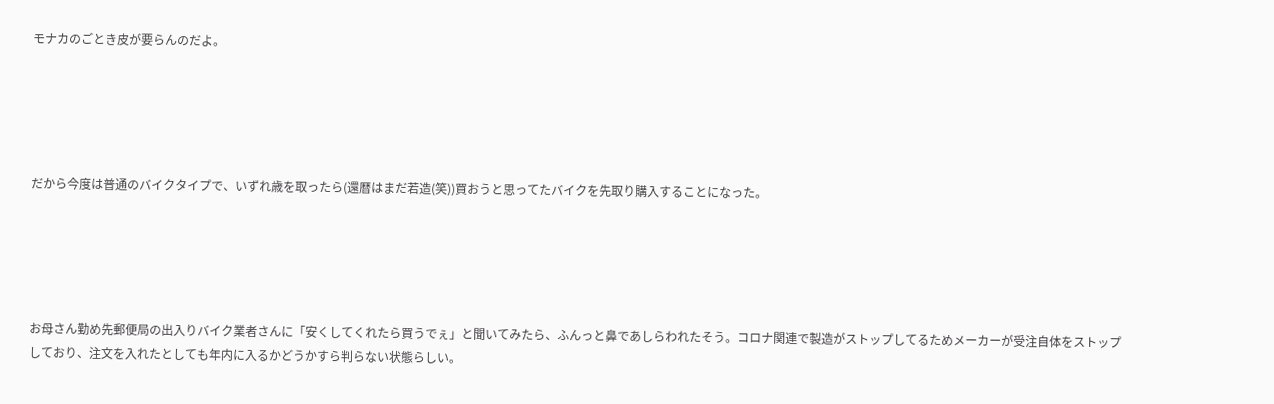モナカのごとき皮が要らんのだよ。





だから今度は普通のバイクタイプで、いずれ歳を取ったら(還暦はまだ若造(笑))買おうと思ってたバイクを先取り購入することになった。





お母さん勤め先郵便局の出入りバイク業者さんに「安くしてくれたら買うでぇ」と聞いてみたら、ふんっと鼻であしらわれたそう。コロナ関連で製造がストップしてるためメーカーが受注自体をストップしており、注文を入れたとしても年内に入るかどうかすら判らない状態らしい。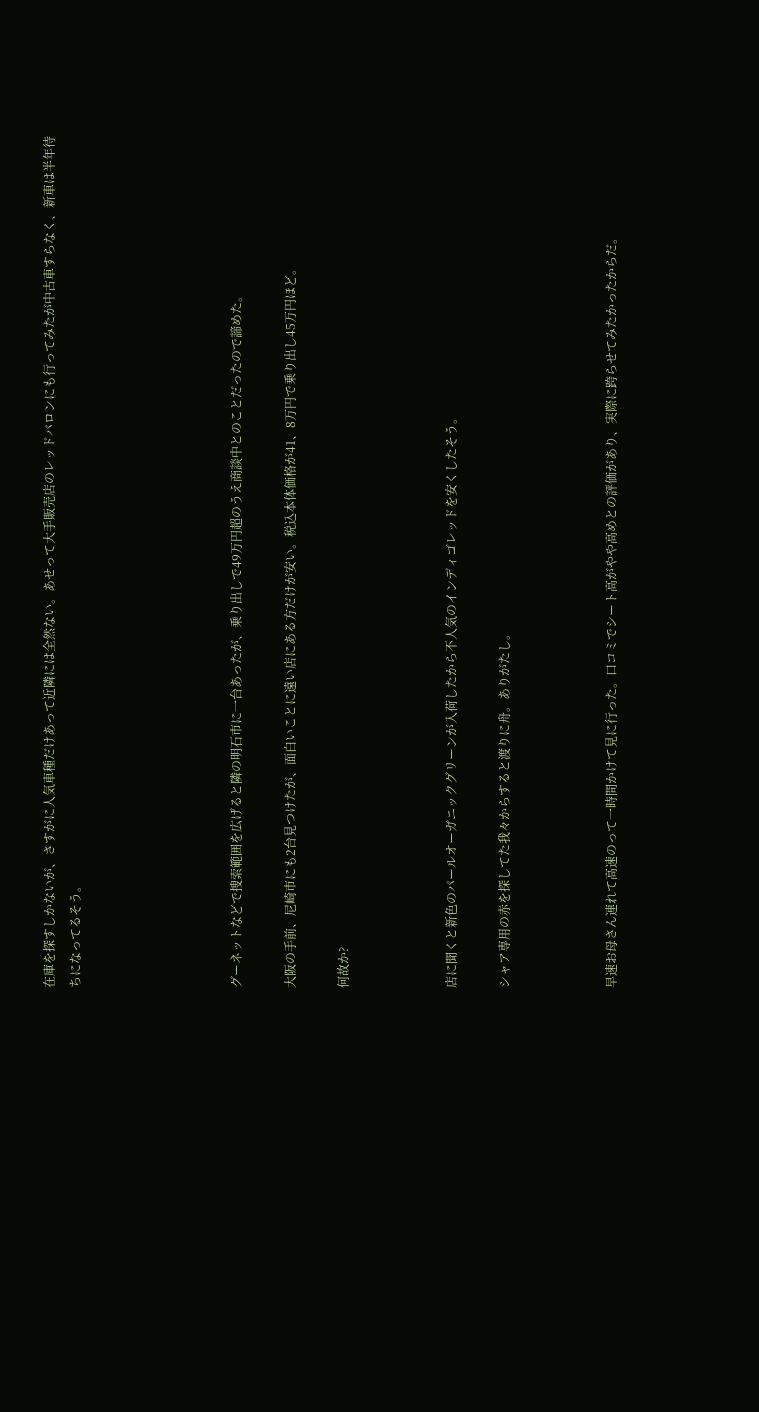在庫を探すしかないが、さすがに人気車種だけあって近隣には全然ない。あせって大手販売店のレッドバロンにも行ってみたが中古車すらなく、新車は半年待ちになってるそう。





グーネットなどで捜索範囲を広げると隣の明石市に一台あったが、乗り出しで49万円超のうえ商談中とのことだったので諦めた。

大阪の手前、尼崎市にも2台見つけたが、面白いことに遠い店にある方だけが安い。税込本体価格が41、8万円で乗り出し45万円ほど。

何故か?



店に聞くと新色のパールオーガニックグリーンが入荷したから不人気のインディゴレッドを安くしたそう。

シャア専用の赤を探してた我々からすると渡りに舟。ありがたし。



早速お母さん連れて高速のって一時間かけて見に行った。口コミでシート高がやや高めとの評価があり、実際に跨らせてみたかったからだ。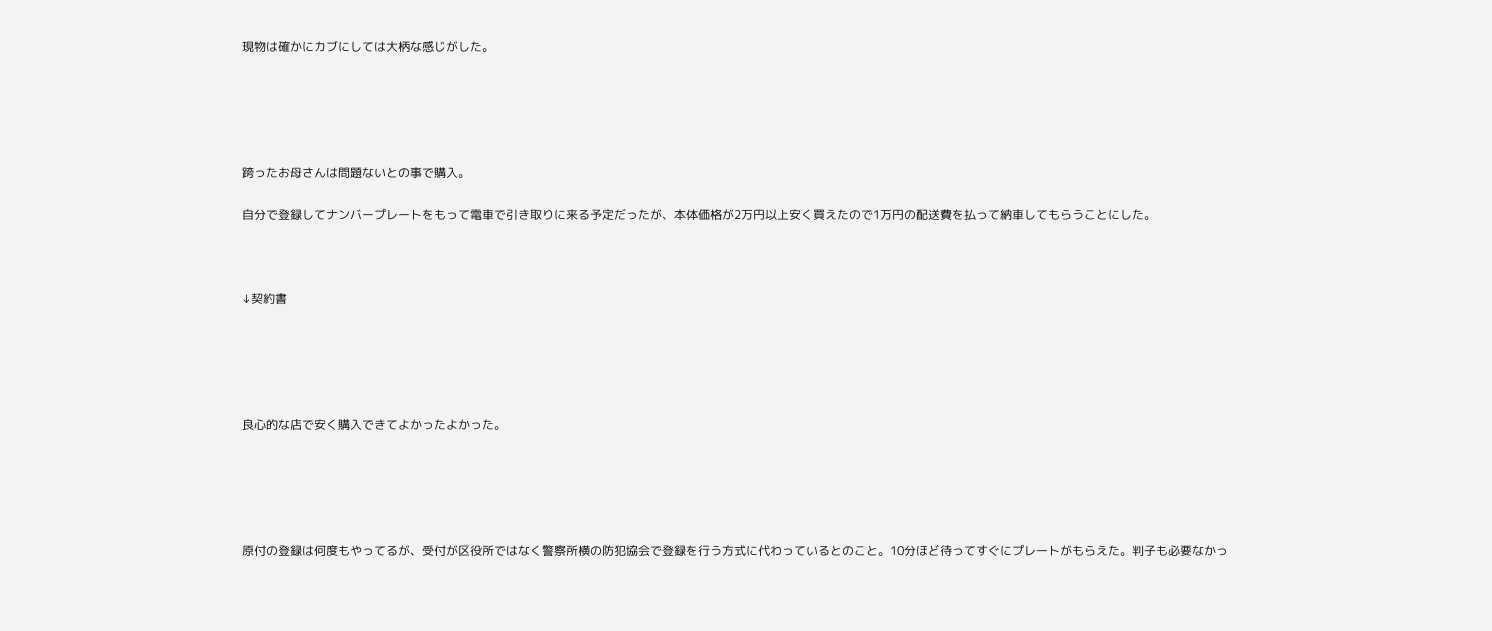現物は確かにカブにしては大柄な感じがした。





跨ったお母さんは問題ないとの事で購入。

自分で登録してナンバープレートをもって電車で引き取りに来る予定だったが、本体価格が2万円以上安く買えたので1万円の配送費を払って納車してもらうことにした。



↓契約書





良心的な店で安く購入できてよかったよかった。





原付の登録は何度もやってるが、受付が区役所ではなく警察所横の防犯協会で登録を行う方式に代わっているとのこと。10分ほど待ってすぐにプレートがもらえた。判子も必要なかっ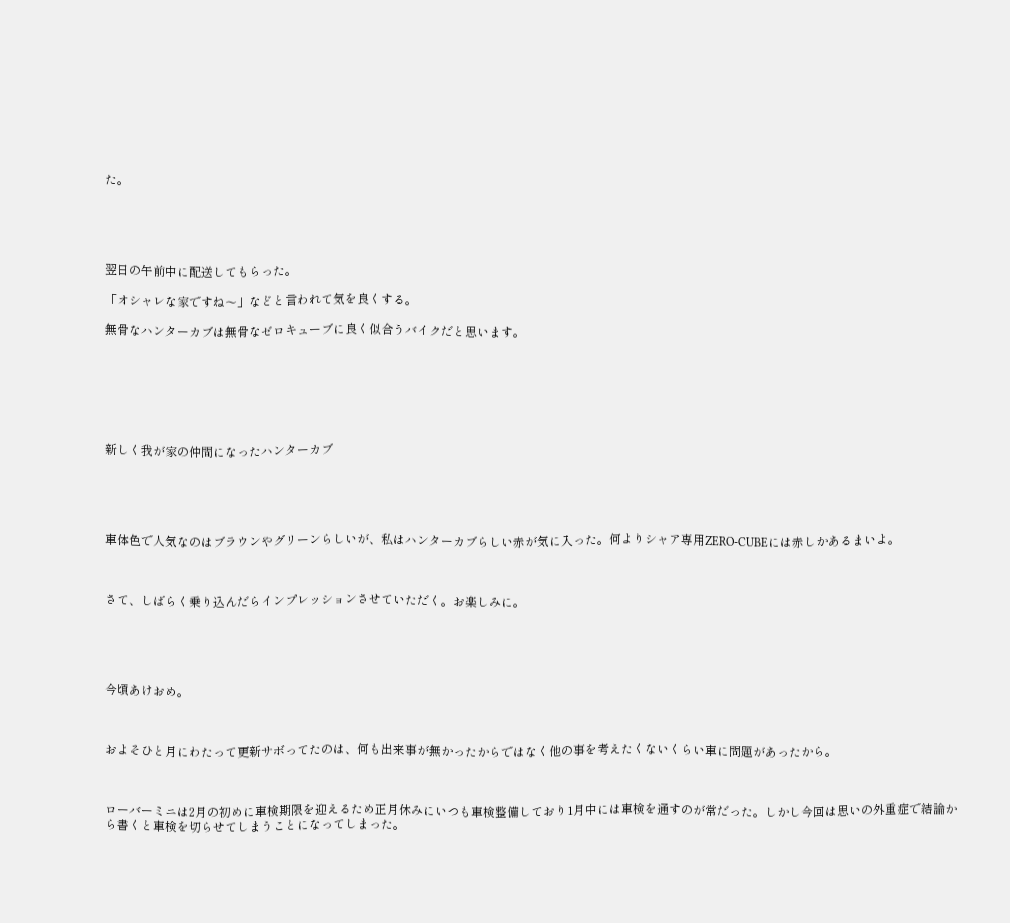た。





翌日の午前中に配送してもらった。

「オシャレな家ですね〜」などと言われて気を良くする。

無骨なハンターカブは無骨なゼロキューブに良く似合うバイクだと思います。







新しく我が家の仲間になったハンターカブ





車体色で人気なのはブラウンやグリーンらしいが、私はハンターカブらしい赤が気に入った。何よりシャア専用ZERO-CUBEには赤しかあるまいよ。



さて、しばらく乗り込んだらインプレッションさせていただく。お楽しみに。





今頃あけおめ。



およそひと月にわたって更新サボってたのは、何も出来事が無かったからではなく他の事を考えたくないくらい車に問題があったから。



ローバーミニは2月の初めに車検期限を迎えるため正月休みにいつも車検整備しており1月中には車検を通すのが常だった。しかし今回は思いの外重症で結論から書くと車検を切らせてしまうことになってしまった。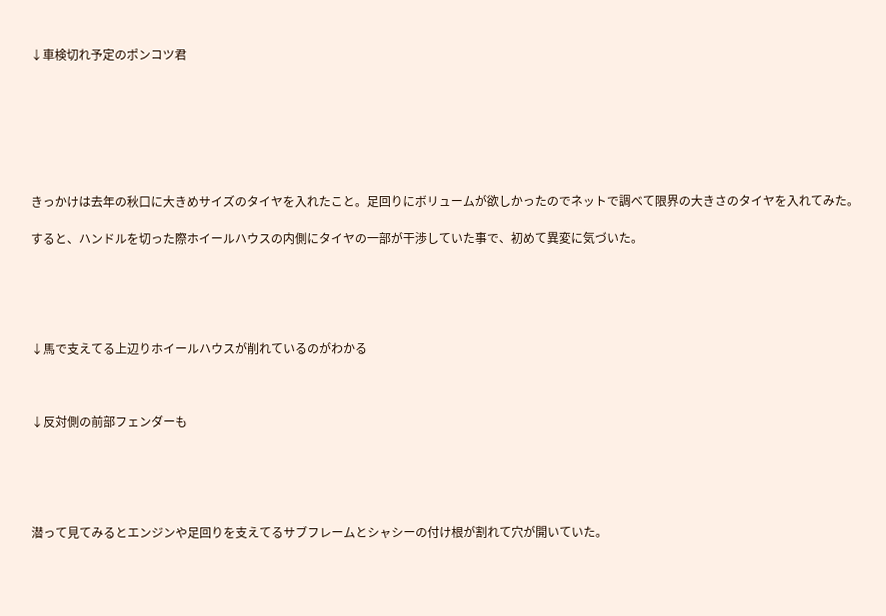↓車検切れ予定のポンコツ君







きっかけは去年の秋口に大きめサイズのタイヤを入れたこと。足回りにボリュームが欲しかったのでネットで調べて限界の大きさのタイヤを入れてみた。

すると、ハンドルを切った際ホイールハウスの内側にタイヤの一部が干渉していた事で、初めて異変に気づいた。





↓馬で支えてる上辺りホイールハウスが削れているのがわかる



↓反対側の前部フェンダーも





潜って見てみるとエンジンや足回りを支えてるサブフレームとシャシーの付け根が割れて穴が開いていた。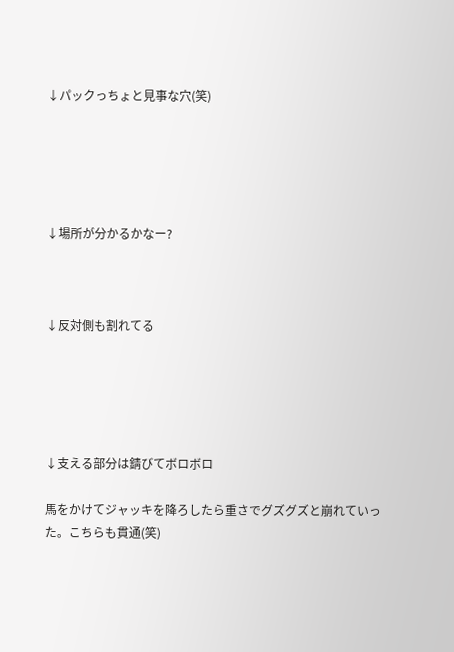↓パックっちょと見事な穴(笑)





↓場所が分かるかなー?



↓反対側も割れてる





↓支える部分は錆びてボロボロ

馬をかけてジャッキを降ろしたら重さでグズグズと崩れていった。こちらも貫通(笑)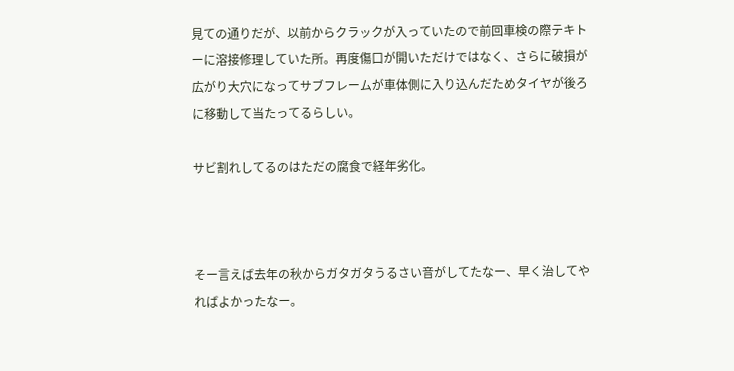見ての通りだが、以前からクラックが入っていたので前回車検の際テキトーに溶接修理していた所。再度傷口が開いただけではなく、さらに破損が広がり大穴になってサブフレームが車体側に入り込んだためタイヤが後ろに移動して当たってるらしい。

サビ割れしてるのはただの腐食で経年劣化。



そー言えば去年の秋からガタガタうるさい音がしてたなー、早く治してやればよかったなー。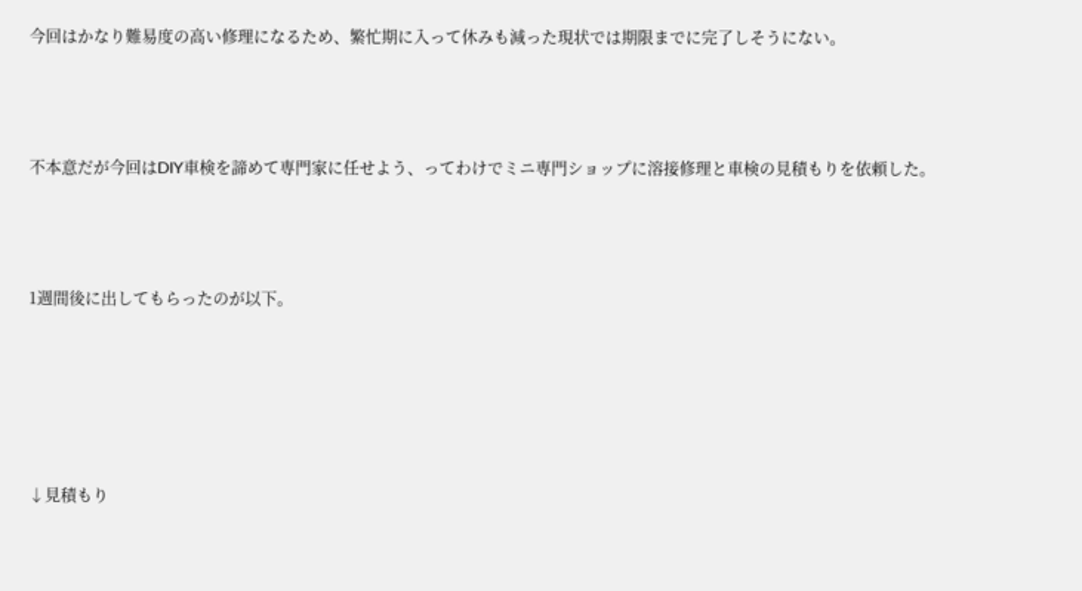今回はかなり難易度の高い修理になるため、繁忙期に入って休みも減った現状では期限までに完了しそうにない。



不本意だが今回はDIY車検を諦めて専門家に任せよう、ってわけでミニ専門ショップに溶接修理と車検の見積もりを依頼した。



1週間後に出してもらったのが以下。





↓見積もり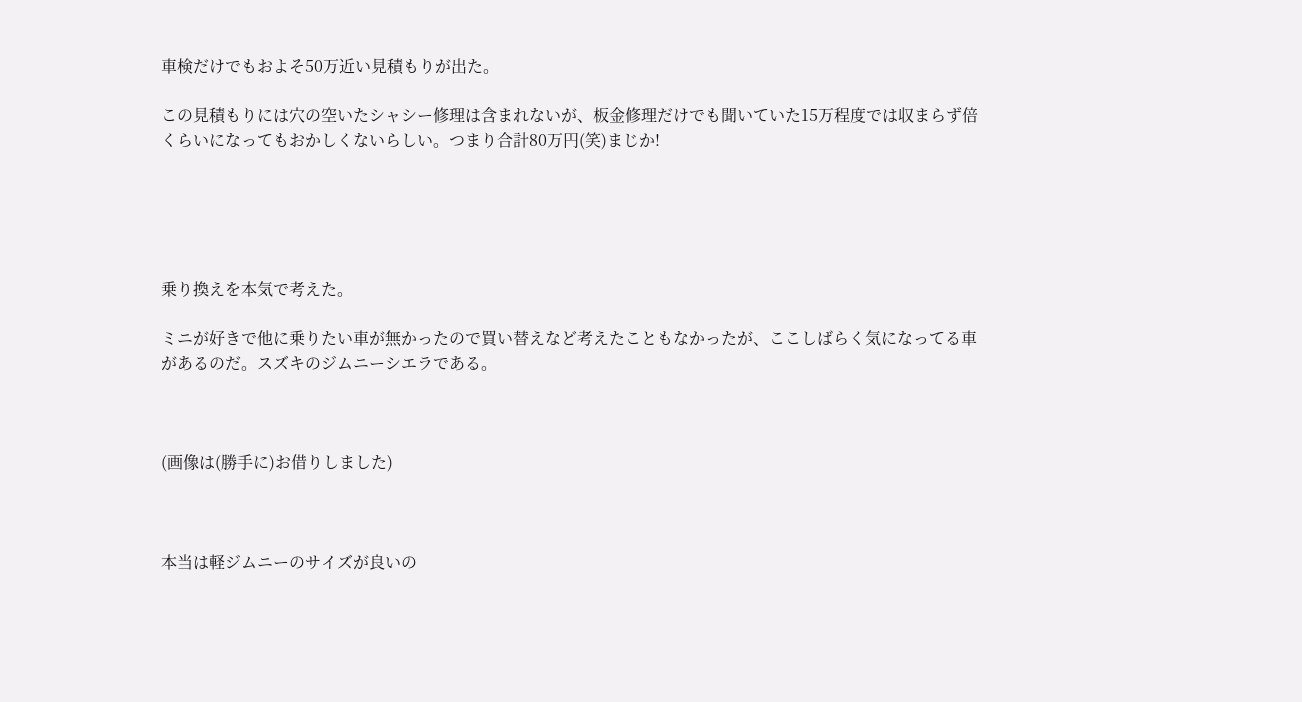車検だけでもおよそ50万近い見積もりが出た。

この見積もりには穴の空いたシャシー修理は含まれないが、板金修理だけでも聞いていた15万程度では収まらず倍くらいになってもおかしくないらしい。つまり合計80万円(笑)まじか!





乗り換えを本気で考えた。

ミニが好きで他に乗りたい車が無かったので買い替えなど考えたこともなかったが、ここしばらく気になってる車があるのだ。スズキのジムニーシエラである。



(画像は(勝手に)お借りしました)



本当は軽ジムニーのサイズが良いの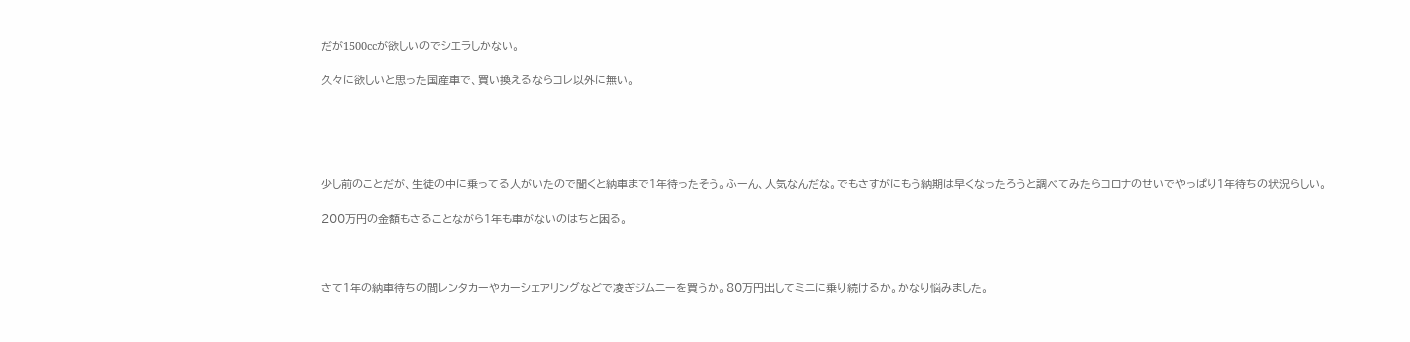だが1500ccが欲しいのでシエラしかない。

久々に欲しいと思った国産車で、買い換えるならコレ以外に無い。





少し前のことだが、生徒の中に乗ってる人がいたので聞くと納車まで1年待ったそう。ふーん、人気なんだな。でもさすがにもう納期は早くなったろうと調べてみたらコロナのせいでやっぱり1年待ちの状況らしい。

200万円の金額もさることながら1年も車がないのはちと困る。



さて1年の納車待ちの間レンタカーやカーシェアリングなどで凌ぎジムニーを買うか。80万円出してミニに乗り続けるか。かなり悩みました。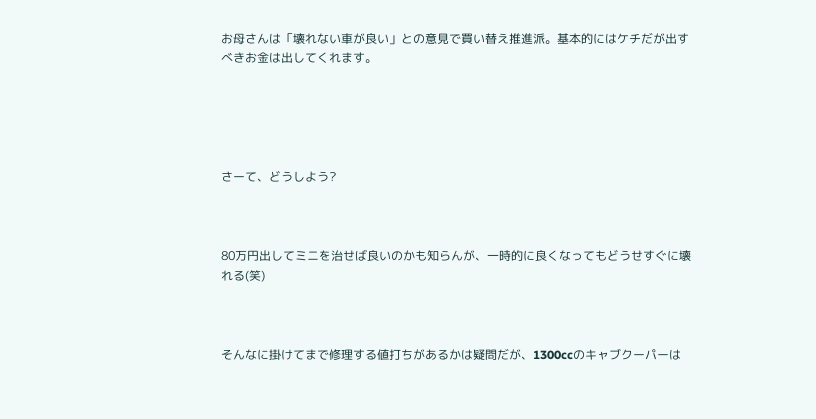お母さんは「壊れない車が良い」との意見で買い替え推進派。基本的にはケチだが出すべきお金は出してくれます。





さーて、どうしよう?



80万円出してミニを治せば良いのかも知らんが、一時的に良くなってもどうせすぐに壊れる(笑)



そんなに掛けてまで修理する値打ちがあるかは疑問だが、1300ccのキャブクーパーは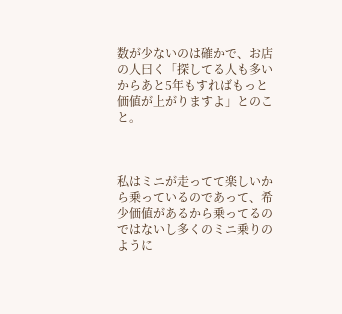数が少ないのは確かで、お店の人曰く「探してる人も多いからあと5年もすればもっと価値が上がりますよ」とのこと。



私はミニが走ってて楽しいから乗っているのであって、希少価値があるから乗ってるのではないし多くのミニ乗りのように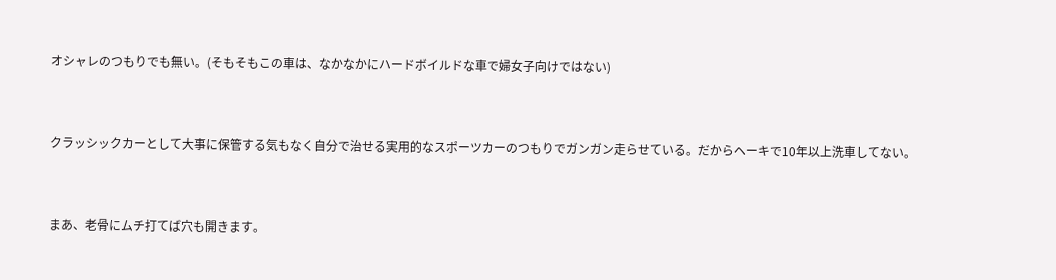オシャレのつもりでも無い。(そもそもこの車は、なかなかにハードボイルドな車で婦女子向けではない)



クラッシックカーとして大事に保管する気もなく自分で治せる実用的なスポーツカーのつもりでガンガン走らせている。だからヘーキで10年以上洗車してない。



まあ、老骨にムチ打てば穴も開きます。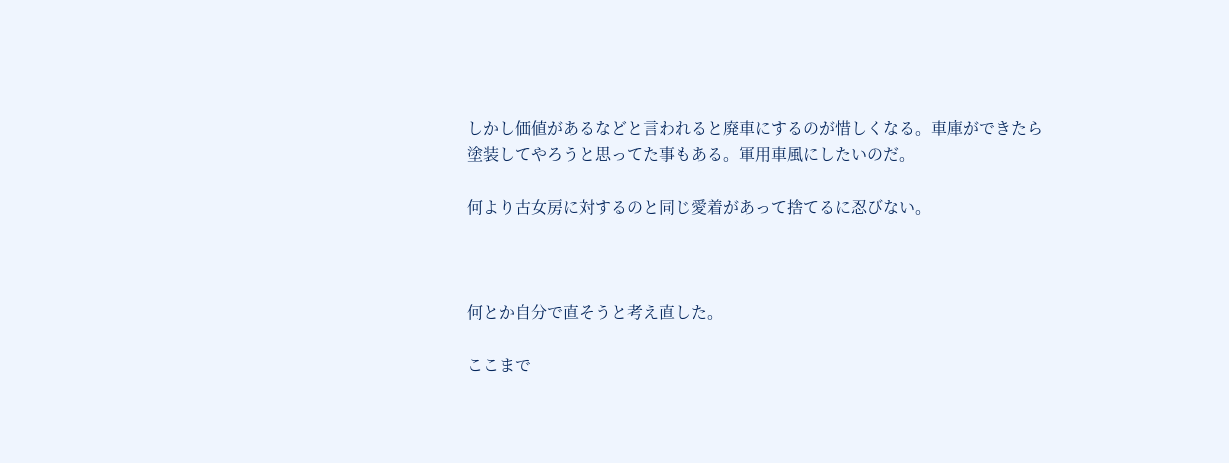しかし価値があるなどと言われると廃車にするのが惜しくなる。車庫ができたら塗装してやろうと思ってた事もある。軍用車風にしたいのだ。

何より古女房に対するのと同じ愛着があって捨てるに忍びない。



何とか自分で直そうと考え直した。

ここまで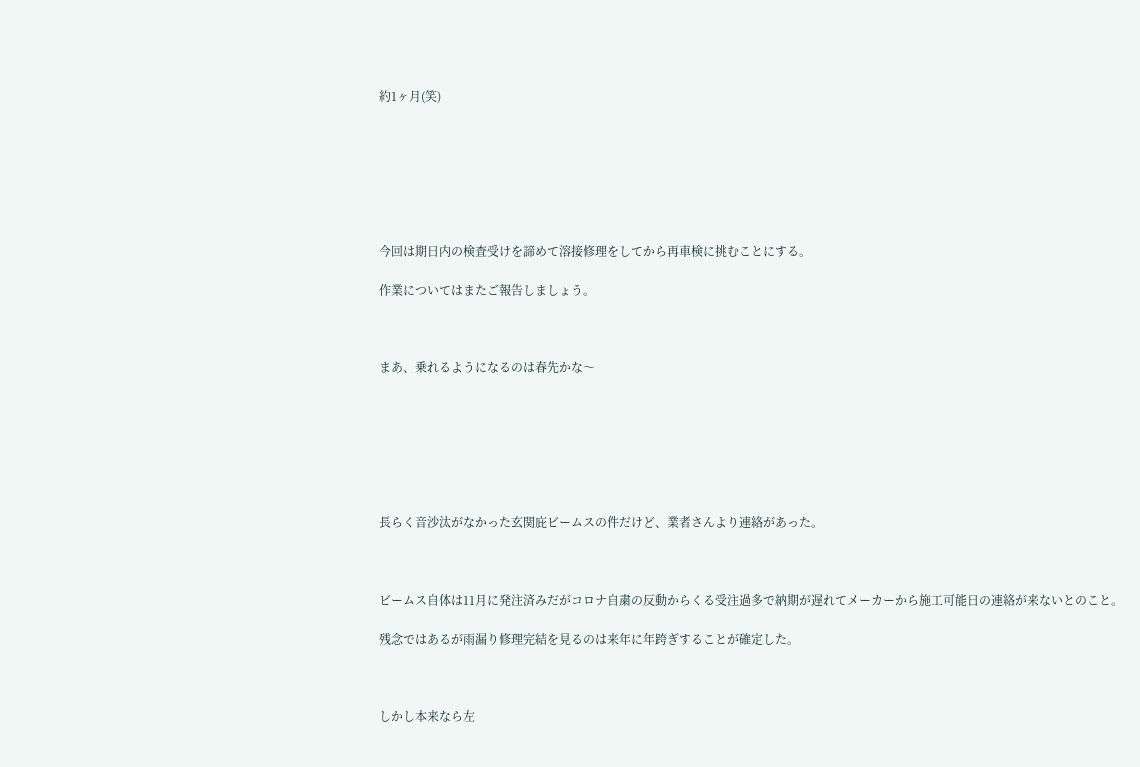約1ヶ月(笑)







今回は期日内の検査受けを諦めて溶接修理をしてから再車検に挑むことにする。

作業についてはまたご報告しましょう。



まあ、乗れるようになるのは春先かな〜







長らく音沙汰がなかった玄関庇ビームスの件だけど、業者さんより連絡があった。



ビームス自体は11月に発注済みだがコロナ自粛の反動からくる受注過多で納期が遅れてメーカーから施工可能日の連絡が来ないとのこと。

残念ではあるが雨漏り修理完結を見るのは来年に年跨ぎすることが確定した。



しかし本来なら左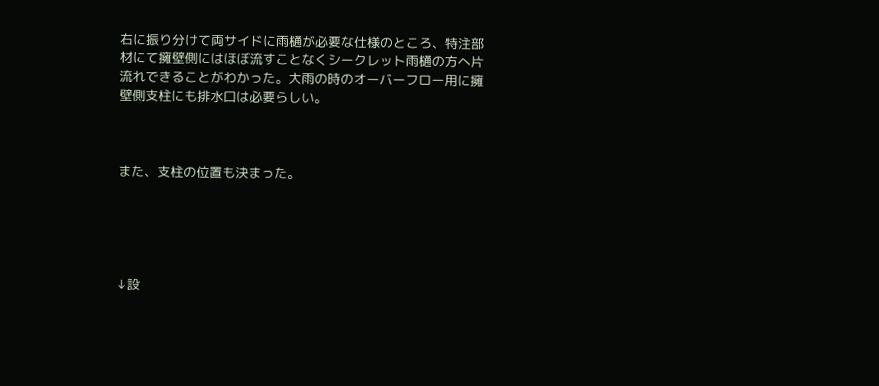右に振り分けて両サイドに雨樋が必要な仕様のところ、特注部材にて擁壁側にはほぼ流すことなくシークレット雨樋の方へ片流れできることがわかった。大雨の時のオーバーフロー用に擁壁側支柱にも排水口は必要らしい。



また、支柱の位置も決まった。





↓設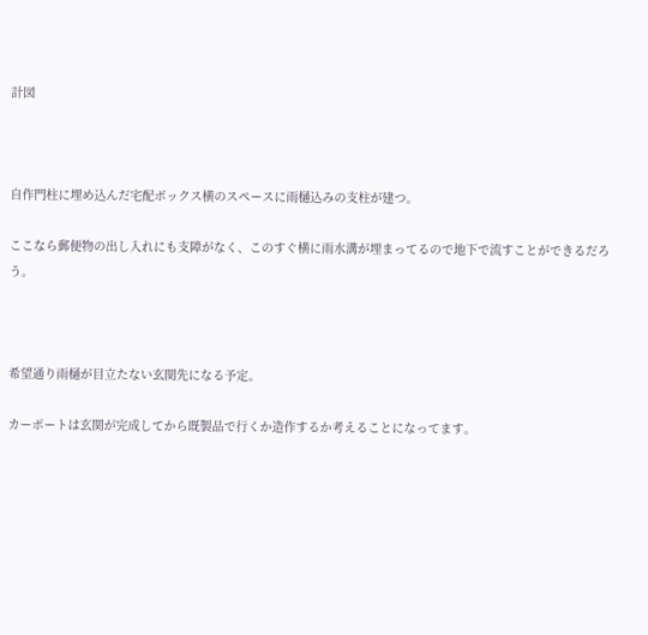計図



自作門柱に埋め込んだ宅配ボックス横のスペースに雨樋込みの支柱が建つ。

ここなら郵便物の出し入れにも支障がなく、このすぐ横に雨水溝が埋まってるので地下で流すことができるだろう。



希望通り雨樋が目立たない玄関先になる予定。

カーポートは玄関が完成してから既製品で行くか造作するか考えることになってます。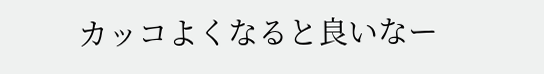カッコよくなると良いなー